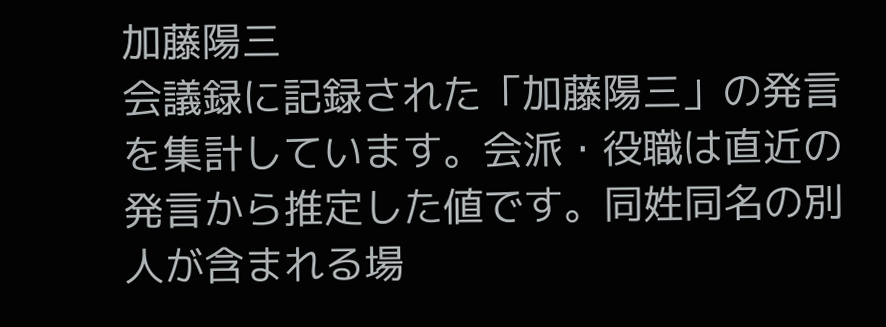加藤陽三
会議録に記録された「加藤陽三」の発言を集計しています。会派・役職は直近の発言から推定した値です。同姓同名の別人が含まれる場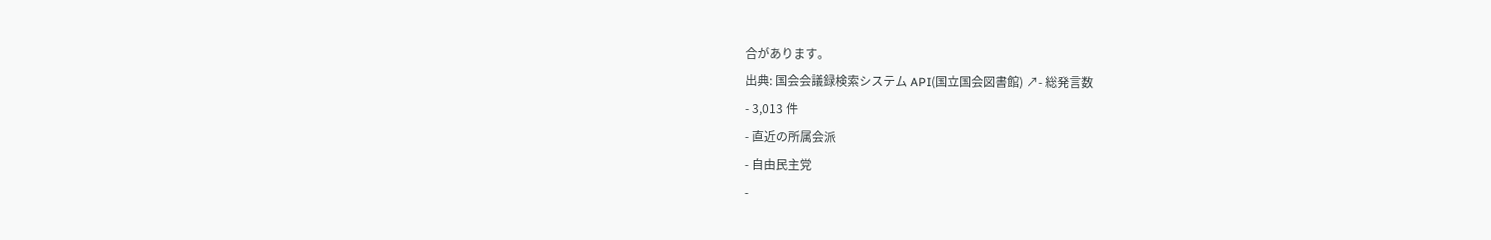合があります。
出典: 国会会議録検索システム API(国立国会図書館) ↗- 総発言数
- 3,013 件
- 直近の所属会派
- 自由民主党
-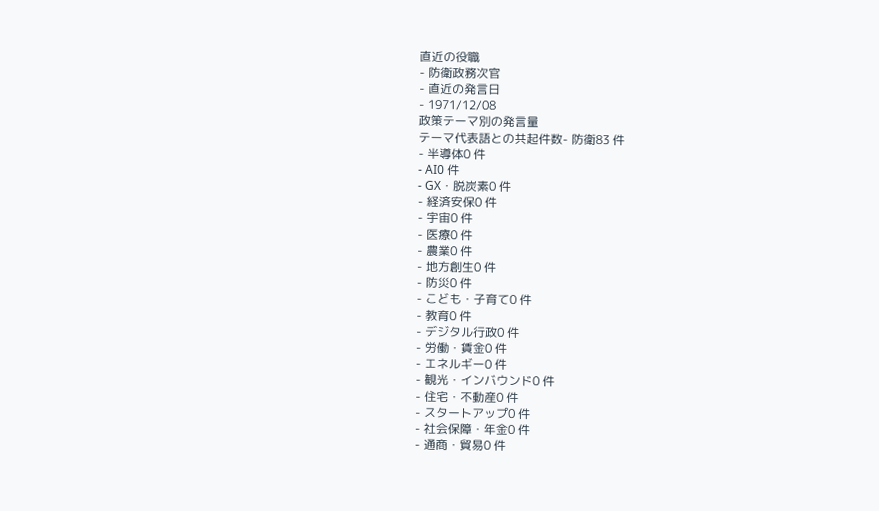直近の役職
- 防衛政務次官
- 直近の発言日
- 1971/12/08
政策テーマ別の発言量
テーマ代表語との共起件数- 防衛83 件
- 半導体0 件
- AI0 件
- GX・脱炭素0 件
- 経済安保0 件
- 宇宙0 件
- 医療0 件
- 農業0 件
- 地方創生0 件
- 防災0 件
- こども・子育て0 件
- 教育0 件
- デジタル行政0 件
- 労働・賃金0 件
- エネルギー0 件
- 観光・インバウンド0 件
- 住宅・不動産0 件
- スタートアップ0 件
- 社会保障・年金0 件
- 通商・貿易0 件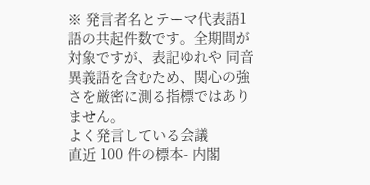※ 発言者名とテーマ代表語1語の共起件数です。全期間が対象ですが、表記ゆれや 同音異義語を含むため、関心の強さを厳密に測る指標ではありません。
よく発言している会議
直近 100 件の標本- 内閣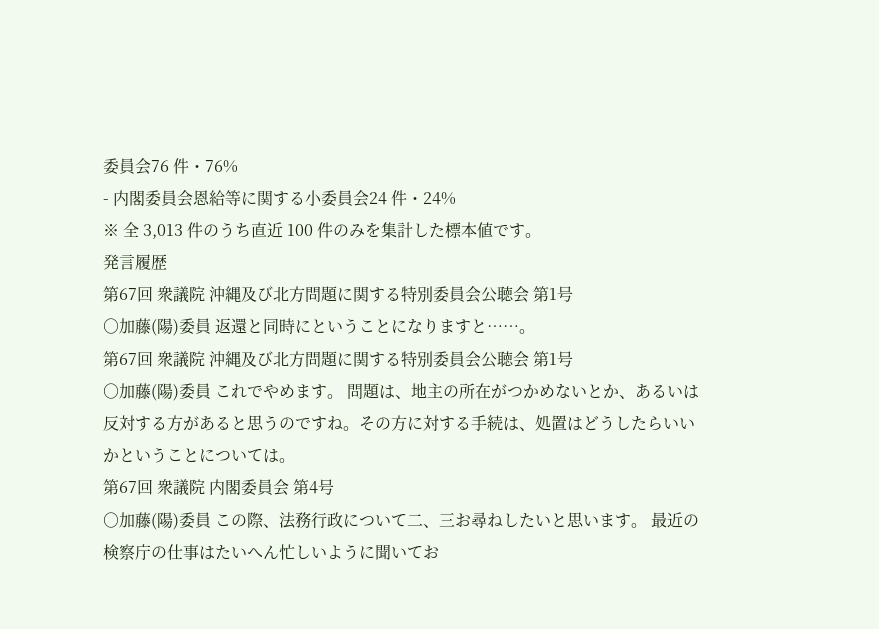委員会76 件・76%
- 内閣委員会恩給等に関する小委員会24 件・24%
※ 全 3,013 件のうち直近 100 件のみを集計した標本値です。
発言履歴
第67回 衆議院 沖縄及び北方問題に関する特別委員会公聴会 第1号
○加藤(陽)委員 返還と同時にということになりますと……。
第67回 衆議院 沖縄及び北方問題に関する特別委員会公聴会 第1号
○加藤(陽)委員 これでやめます。 問題は、地主の所在がつかめないとか、あるいは反対する方があると思うのですね。その方に対する手続は、処置はどうしたらいいかということについては。
第67回 衆議院 内閣委員会 第4号
○加藤(陽)委員 この際、法務行政について二、三お尋ねしたいと思います。 最近の検察庁の仕事はたいへん忙しいように聞いてお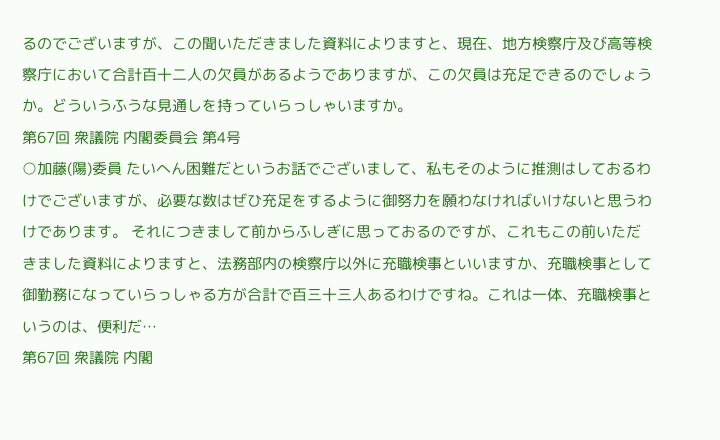るのでございますが、この聞いただきました資料によりますと、現在、地方検察庁及び高等検察庁において合計百十二人の欠員があるようでありますが、この欠員は充足できるのでしょうか。どういうふうな見通しを持っていらっしゃいますか。
第67回 衆議院 内閣委員会 第4号
○加藤(陽)委員 たいへん困難だというお話でございまして、私もそのように推測はしておるわけでございますが、必要な数はぜひ充足をするように御努力を願わなければいけないと思うわけであります。 それにつきまして前からふしぎに思っておるのですが、これもこの前いただきました資料によりますと、法務部内の検察庁以外に充職検事といいますか、充職検事として御勤務になっていらっしゃる方が合計で百三十三人あるわけですね。これは一体、充職検事というのは、便利だ…
第67回 衆議院 内閣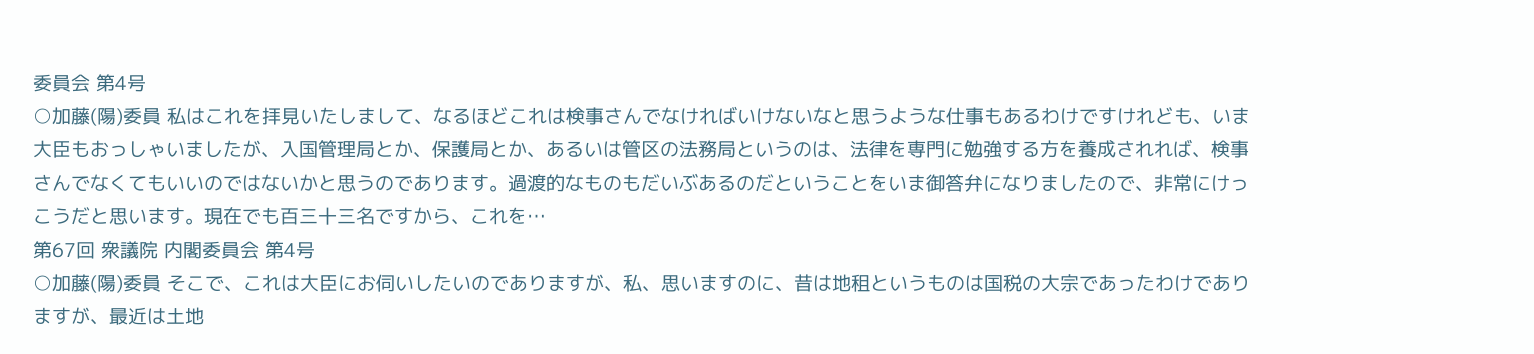委員会 第4号
○加藤(陽)委員 私はこれを拝見いたしまして、なるほどこれは検事さんでなければいけないなと思うような仕事もあるわけですけれども、いま大臣もおっしゃいましたが、入国管理局とか、保護局とか、あるいは管区の法務局というのは、法律を専門に勉強する方を養成されれば、検事さんでなくてもいいのではないかと思うのであります。過渡的なものもだいぶあるのだということをいま御答弁になりましたので、非常にけっこうだと思います。現在でも百三十三名ですから、これを…
第67回 衆議院 内閣委員会 第4号
○加藤(陽)委員 そこで、これは大臣にお伺いしたいのでありますが、私、思いますのに、昔は地租というものは国税の大宗であったわけでありますが、最近は土地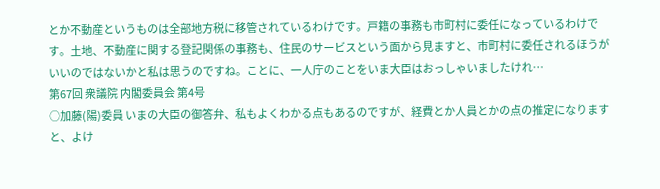とか不動産というものは全部地方税に移管されているわけです。戸籍の事務も市町村に委任になっているわけです。土地、不動産に関する登記関係の事務も、住民のサービスという面から見ますと、市町村に委任されるほうがいいのではないかと私は思うのですね。ことに、一人庁のことをいま大臣はおっしゃいましたけれ…
第67回 衆議院 内閣委員会 第4号
○加藤(陽)委員 いまの大臣の御答弁、私もよくわかる点もあるのですが、経費とか人員とかの点の推定になりますと、よけ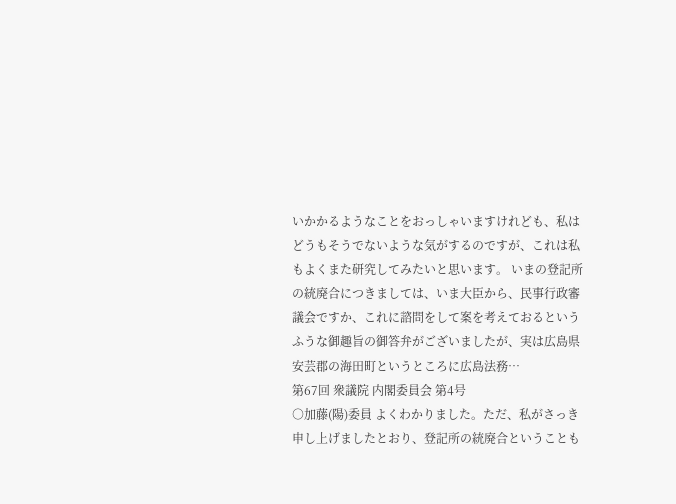いかかるようなことをおっしゃいますけれども、私はどうもそうでないような気がするのですが、これは私もよくまた研究してみたいと思います。 いまの登記所の統廃合につきましては、いま大臣から、民事行政審議会ですか、これに諮問をして案を考えておるというふうな御趣旨の御答弁がございましたが、実は広島県安芸郡の海田町というところに広島法務…
第67回 衆議院 内閣委員会 第4号
○加藤(陽)委員 よくわかりました。ただ、私がさっき申し上げましたとおり、登記所の統廃合ということも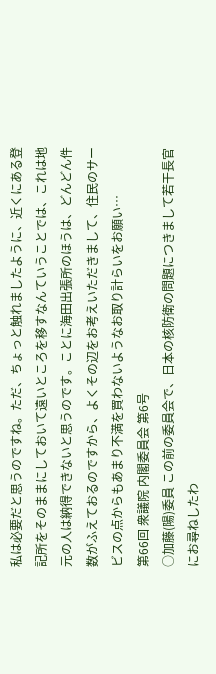私は必要だと思うのですね。ただ、ちょっと触れましたように、近くにある登記所をそのままにしておいて遠いところを移すなんていうことでは、これは地元の人は納得できないと思うのです。ことに海田出張所のほうは、どんどん件数がふえておるのですから、よくその辺をお考えいただきまして、住民のサービスの点からもあまり不満を買わないようなお取り計らいをお願い…
第66回 衆議院 内閣委員会 第6号
○加藤(陽)委員 この前の委員会で、日本の核防衛の問題につきまして若干長官にお尋ねしたわ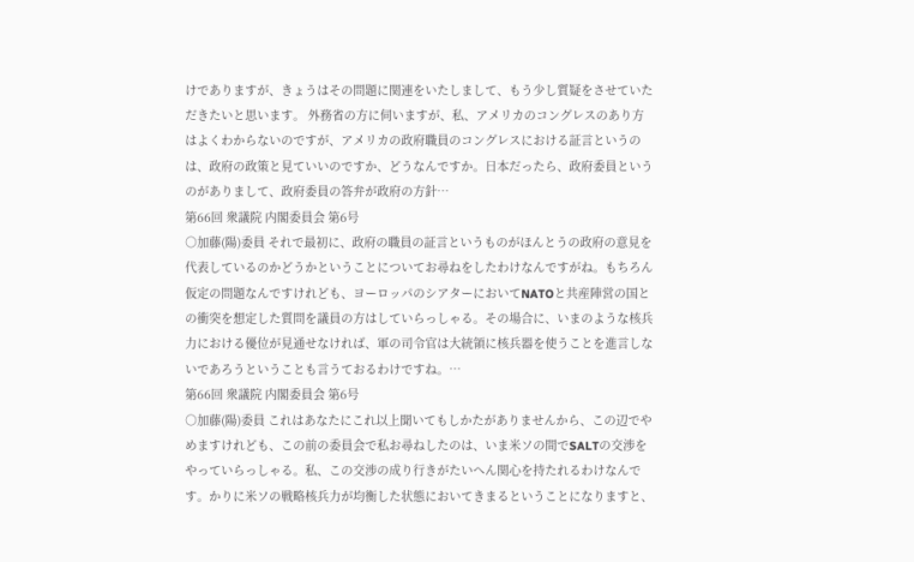けでありますが、きょうはその問題に関連をいたしまして、もう少し質疑をさせていただきたいと思います。 外務省の方に伺いますが、私、アメリカのコングレスのあり方はよくわからないのですが、アメリカの政府職員のコングレスにおける証言というのは、政府の政策と見ていいのですか、どうなんですか。日本だったら、政府委員というのがありまして、政府委員の答弁が政府の方針…
第66回 衆議院 内閣委員会 第6号
○加藤(陽)委員 それで最初に、政府の職員の証言というものがほんとうの政府の意見を代表しているのかどうかということについてお尋ねをしたわけなんですがね。もちろん仮定の問題なんですけれども、ヨーロッパのシアターにおいてNATOと共産陣営の国との衝突を想定した質問を議員の方はしていらっしゃる。その場合に、いまのような核兵力における優位が見通せなければ、軍の司令官は大統領に核兵器を使うことを進言しないであろうということも言うておるわけですね。…
第66回 衆議院 内閣委員会 第6号
○加藤(陽)委員 これはあなたにこれ以上聞いてもしかたがありませんから、この辺でやめますけれども、この前の委員会で私お尋ねしたのは、いま米ソの間でSALTの交渉をやっていらっしゃる。私、この交渉の成り行きがたいへん関心を持たれるわけなんです。かりに米ソの戦略核兵力が均衡した状態においてきまるということになりますと、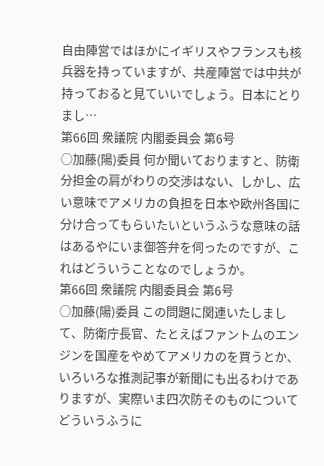自由陣営ではほかにイギリスやフランスも核兵器を持っていますが、共産陣営では中共が持っておると見ていいでしょう。日本にとりまし…
第66回 衆議院 内閣委員会 第6号
○加藤(陽)委員 何か聞いておりますと、防衛分担金の肩がわりの交渉はない、しかし、広い意味でアメリカの負担を日本や欧州各国に分け合ってもらいたいというふうな意味の話はあるやにいま御答弁を伺ったのですが、これはどういうことなのでしょうか。
第66回 衆議院 内閣委員会 第6号
○加藤(陽)委員 この問題に関連いたしまして、防衛庁長官、たとえばファントムのエンジンを国産をやめてアメリカのを買うとか、いろいろな推測記事が新聞にも出るわけでありますが、実際いま四次防そのものについてどういうふうに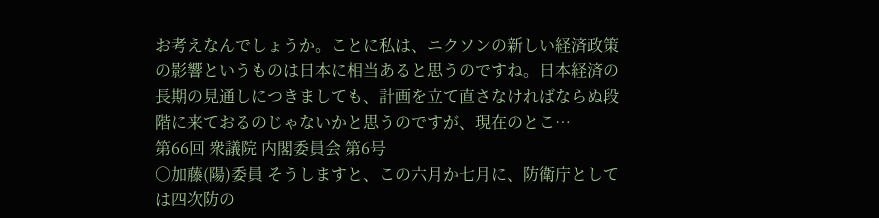お考えなんでしょうか。ことに私は、ニクソンの新しい経済政策の影響というものは日本に相当あると思うのですね。日本経済の長期の見通しにつきましても、計画を立て直さなければならぬ段階に来ておるのじゃないかと思うのですが、現在のとこ…
第66回 衆議院 内閣委員会 第6号
○加藤(陽)委員 そうしますと、この六月か七月に、防衛庁としては四次防の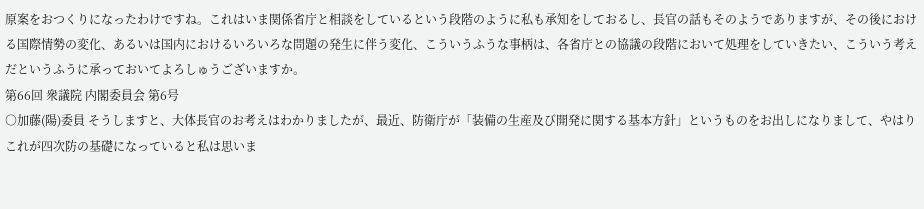原案をおつくりになったわけですね。これはいま関係省庁と相談をしているという段階のように私も承知をしておるし、長官の話もそのようでありますが、その後における国際情勢の変化、あるいは国内におけるいろいろな問題の発生に伴う変化、こういうふうな事柄は、各省庁との協議の段階において処理をしていきたい、こういう考えだというふうに承っておいてよろしゅうございますか。
第66回 衆議院 内閣委員会 第6号
○加藤(陽)委員 そうしますと、大体長官のお考えはわかりましたが、最近、防衛庁が「装備の生産及び開発に関する基本方針」というものをお出しになりまして、やはりこれが四次防の基礎になっていると私は思いま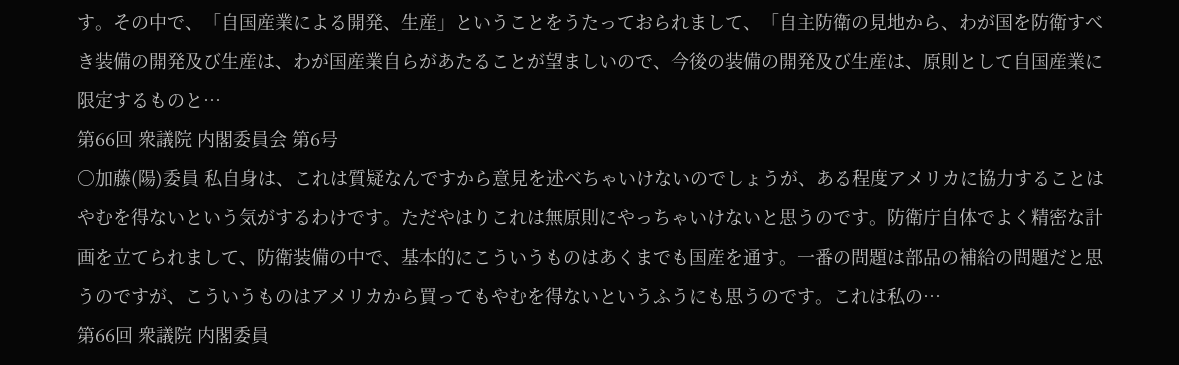す。その中で、「自国産業による開発、生産」ということをうたっておられまして、「自主防衛の見地から、わが国を防衛すべき装備の開発及び生産は、わが国産業自らがあたることが望ましいので、今後の装備の開発及び生産は、原則として自国産業に限定するものと…
第66回 衆議院 内閣委員会 第6号
○加藤(陽)委員 私自身は、これは質疑なんですから意見を述べちゃいけないのでしょうが、ある程度アメリカに協力することはやむを得ないという気がするわけです。ただやはりこれは無原則にやっちゃいけないと思うのです。防衛庁自体でよく精密な計画を立てられまして、防衛装備の中で、基本的にこういうものはあくまでも国産を通す。一番の問題は部品の補給の問題だと思うのですが、こういうものはアメリカから買ってもやむを得ないというふうにも思うのです。これは私の…
第66回 衆議院 内閣委員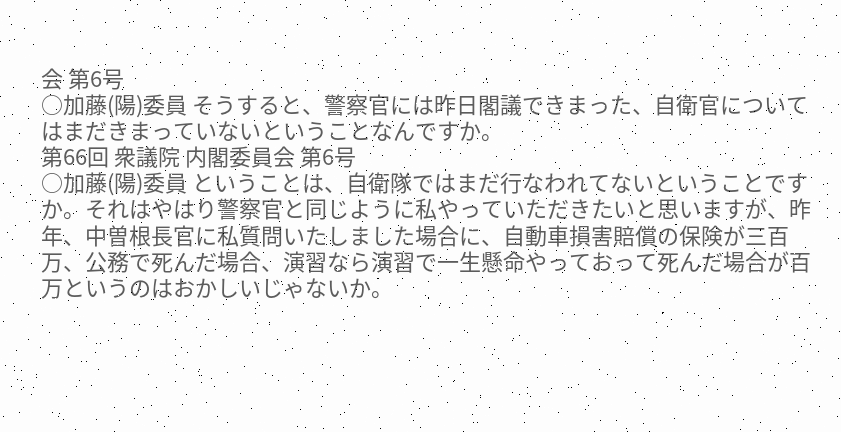会 第6号
○加藤(陽)委員 そうすると、警察官には昨日閣議できまった、自衛官についてはまだきまっていないということなんですか。
第66回 衆議院 内閣委員会 第6号
○加藤(陽)委員 ということは、自衛隊ではまだ行なわれてないということですか。それはやはり警察官と同じように私やっていただきたいと思いますが、昨年、中曽根長官に私質問いたしました場合に、自動車損害賠償の保険が三百万、公務で死んだ場合、演習なら演習で一生懸命やっておって死んだ場合が百万というのはおかしいじゃないか。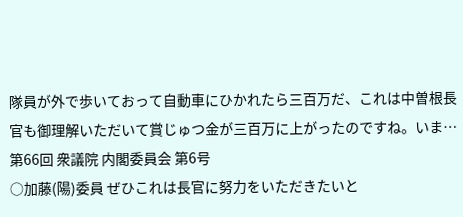隊員が外で歩いておって自動車にひかれたら三百万だ、これは中曽根長官も御理解いただいて賞じゅつ金が三百万に上がったのですね。いま…
第66回 衆議院 内閣委員会 第6号
○加藤(陽)委員 ぜひこれは長官に努力をいただきたいと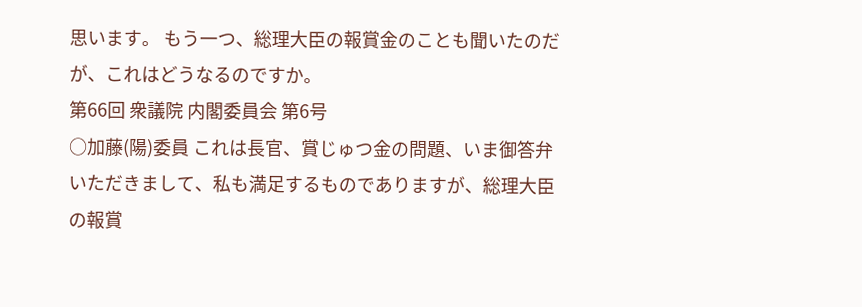思います。 もう一つ、総理大臣の報賞金のことも聞いたのだが、これはどうなるのですか。
第66回 衆議院 内閣委員会 第6号
○加藤(陽)委員 これは長官、賞じゅつ金の問題、いま御答弁いただきまして、私も満足するものでありますが、総理大臣の報賞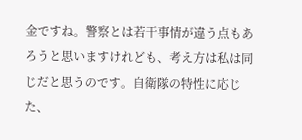金ですね。警察とは若干事情が違う点もあろうと思いますけれども、考え方は私は同じだと思うのです。自衛隊の特性に応じた、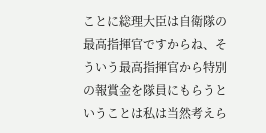ことに総理大臣は自衛隊の最高指揮官ですからね、そういう最高指揮官から特別の報賞金を隊員にもらうということは私は当然考えら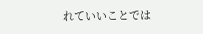れていいことでは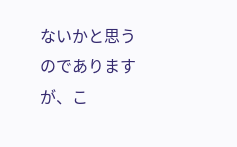ないかと思うのでありますが、こ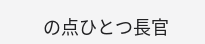の点ひとつ長官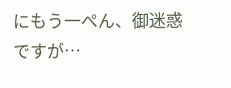にもう一ぺん、御迷惑ですが…